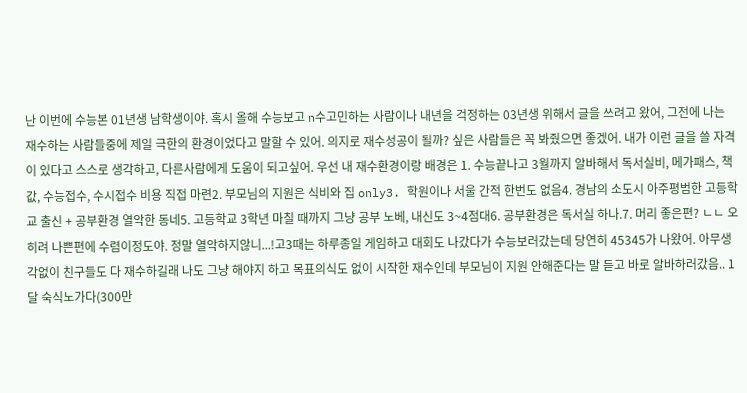난 이번에 수능본 01년생 남학생이야. 혹시 올해 수능보고 n수고민하는 사람이나 내년을 걱정하는 03년생 위해서 글을 쓰려고 왔어, 그전에 나는 재수하는 사람들중에 제일 극한의 환경이었다고 말할 수 있어. 의지로 재수성공이 될까? 싶은 사람들은 꼭 봐줬으면 좋겠어. 내가 이런 글을 쓸 자격이 있다고 스스로 생각하고, 다른사람에게 도움이 되고싶어. 우선 내 재수환경이랑 배경은 1. 수능끝나고 3월까지 알바해서 독서실비, 메가패스, 책값, 수능접수, 수시접수 비용 직접 마련2. 부모님의 지원은 식비와 집 only3. 학원이나 서울 간적 한번도 없음4. 경남의 소도시 아주평범한 고등학교 출신 + 공부환경 열악한 동네5. 고등학교 3학년 마칠 때까지 그냥 공부 노베, 내신도 3~4점대6. 공부환경은 독서실 하나.7. 머리 좋은편? ㄴㄴ 오히려 나쁜편에 수렴이정도야. 정말 열악하지않니...!고3때는 하루종일 게임하고 대회도 나갔다가 수능보러갔는데 당연히 45345가 나왔어. 아무생각없이 친구들도 다 재수하길래 나도 그냥 해야지 하고 목표의식도 없이 시작한 재수인데 부모님이 지원 안해준다는 말 듣고 바로 알바하러갔음.. 1달 숙식노가다(300만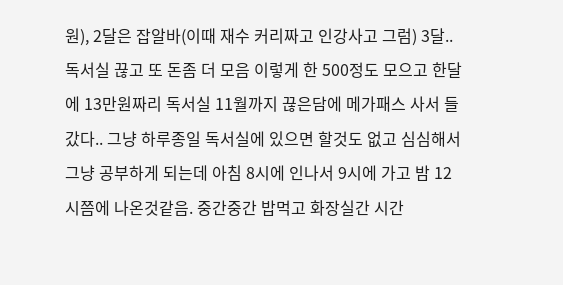원), 2달은 잡알바(이때 재수 커리짜고 인강사고 그럼) 3달.. 독서실 끊고 또 돈좀 더 모음 이렇게 한 500정도 모으고 한달에 13만원짜리 독서실 11월까지 끊은담에 메가패스 사서 들갔다.. 그냥 하루종일 독서실에 있으면 할것도 없고 심심해서 그냥 공부하게 되는데 아침 8시에 인나서 9시에 가고 밤 12시쯤에 나온것같음. 중간중간 밥먹고 화장실간 시간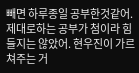빼면 하루종일 공부한것같어. 제대로하는 공부가 첨이라 힘들지는 않았어. 현우진이 가르쳐주는 거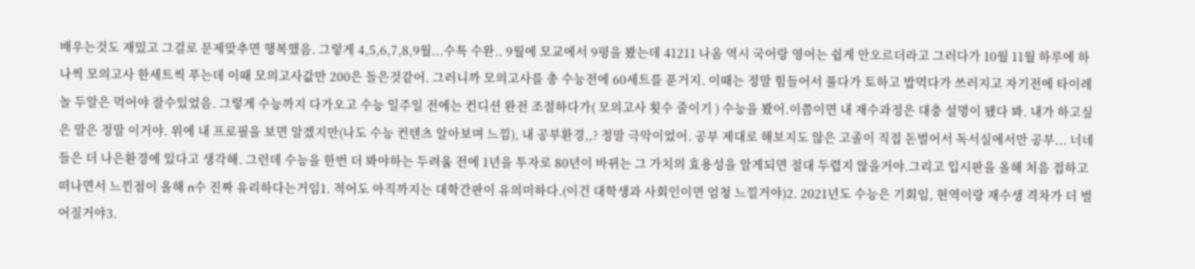배우는것도 재밌고 그걸로 문제맞추면 행복했음. 그렇게 4,5,6,7,8,9월...수특 수완.. 9월에 모교에서 9평을 봤는데 41211 나옴 역시 국어랑 영어는 쉽게 안오르더라고 그러다가 10월 11월 하루에 하나씩 모의고사 한세트씩 푸는데 이때 모의고사값만 200은 들은것같어. 그러니까 모의고사를 총 수능전에 60세트를 푼거지. 이때는 정말 힘들어서 풀다가 토하고 밥먹다가 쓰러지고 자기전에 타이레놀 두알은 먹어야 잘수있었음. 그렇게 수능까지 다가오고 수능 일주일 전에는 컨디션 완전 조절하다가( 모의고사 횟수 줄이기 ) 수능을 봤어.이쯤이면 내 재수과정은 대충 설명이 됐다 봐. 내가 하고싶은 말은 정말 이거야. 위에 내 프로필을 보면 알겠지만(나도 수능 컨텐츠 알아보며 느낌), 내 공부환경,,? 정말 극악이었어. 공부 제대로 해보지도 않은 고졸이 직접 돈벌어서 독서실에서만 공부... 너네들은 더 나은환경에 있다고 생각해. 그런데 수능을 한번 더 봐야하는 두려움 전에 1년을 투자로 80년이 바뀌는 그 가치의 효용성을 알게되면 절대 두렵지 않을거야.그리고 입시판을 올해 처음 접하고 떠나면서 느낀점이 올해 n수 진짜 유리하다는거임1. 적어도 아직까지는 대학간판이 유의미하다.(이건 대학생과 사회인이면 엄청 느낄거야)2. 2021년도 수능은 기회임, 현역이랑 재수생 격차가 더 벌어질거야3.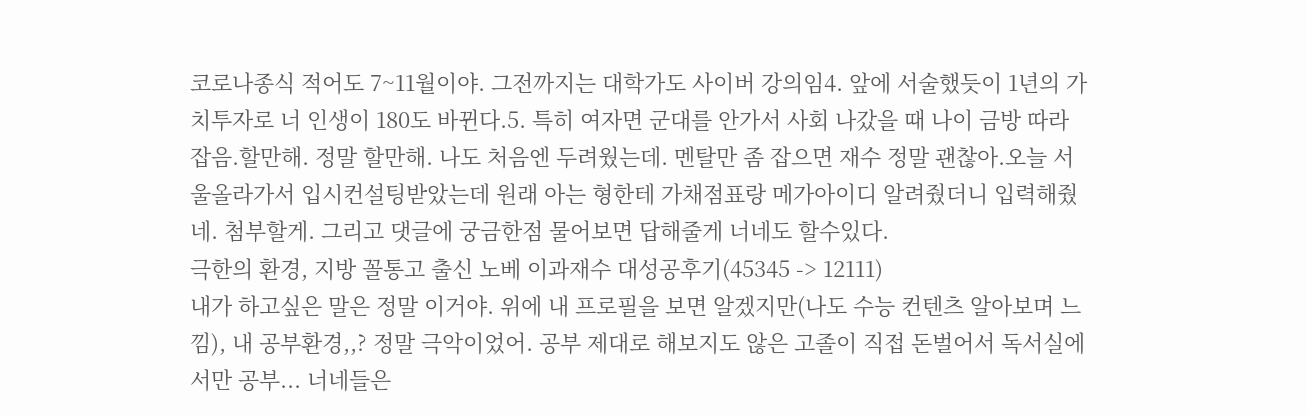코로나종식 적어도 7~11월이야. 그전까지는 대학가도 사이버 강의임4. 앞에 서술했듯이 1년의 가치투자로 너 인생이 180도 바뀐다.5. 특히 여자면 군대를 안가서 사회 나갔을 때 나이 금방 따라잡음.할만해. 정말 할만해. 나도 처음엔 두려웠는데. 멘탈만 좀 잡으면 재수 정말 괜찮아.오늘 서울올라가서 입시컨설팅받았는데 원래 아는 형한테 가채점표랑 메가아이디 알려줬더니 입력해줬네. 첨부할게. 그리고 댓글에 궁금한점 물어보면 답해줄게 너네도 할수있다.
극한의 환경, 지방 꼴통고 출신 노베 이과재수 대성공후기(45345 -> 12111)
내가 하고싶은 말은 정말 이거야. 위에 내 프로필을 보면 알겠지만(나도 수능 컨텐츠 알아보며 느낌), 내 공부환경,,? 정말 극악이었어. 공부 제대로 해보지도 않은 고졸이 직접 돈벌어서 독서실에서만 공부... 너네들은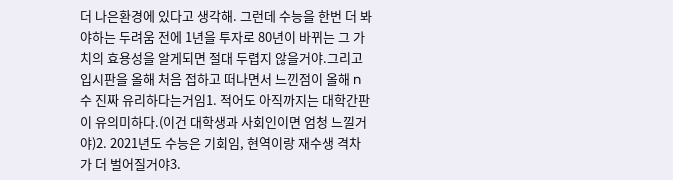더 나은환경에 있다고 생각해. 그런데 수능을 한번 더 봐야하는 두려움 전에 1년을 투자로 80년이 바뀌는 그 가치의 효용성을 알게되면 절대 두렵지 않을거야.그리고 입시판을 올해 처음 접하고 떠나면서 느낀점이 올해 n수 진짜 유리하다는거임1. 적어도 아직까지는 대학간판이 유의미하다.(이건 대학생과 사회인이면 엄청 느낄거야)2. 2021년도 수능은 기회임, 현역이랑 재수생 격차가 더 벌어질거야3.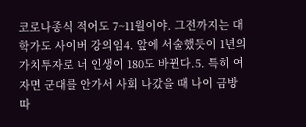코로나종식 적어도 7~11월이야. 그전까지는 대학가도 사이버 강의임4. 앞에 서술했듯이 1년의 가치투자로 너 인생이 180도 바뀐다.5. 특히 여자면 군대를 안가서 사회 나갔을 때 나이 금방 따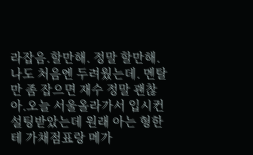라잡음.할만해. 정말 할만해. 나도 처음엔 두려웠는데. 멘탈만 좀 잡으면 재수 정말 괜찮아.오늘 서울올라가서 입시컨설팅받았는데 원래 아는 형한테 가채점표랑 메가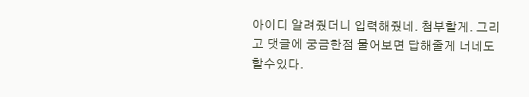아이디 알려줬더니 입력해줬네. 첨부할게. 그리고 댓글에 궁금한점 물어보면 답해줄게 너네도 할수있다.